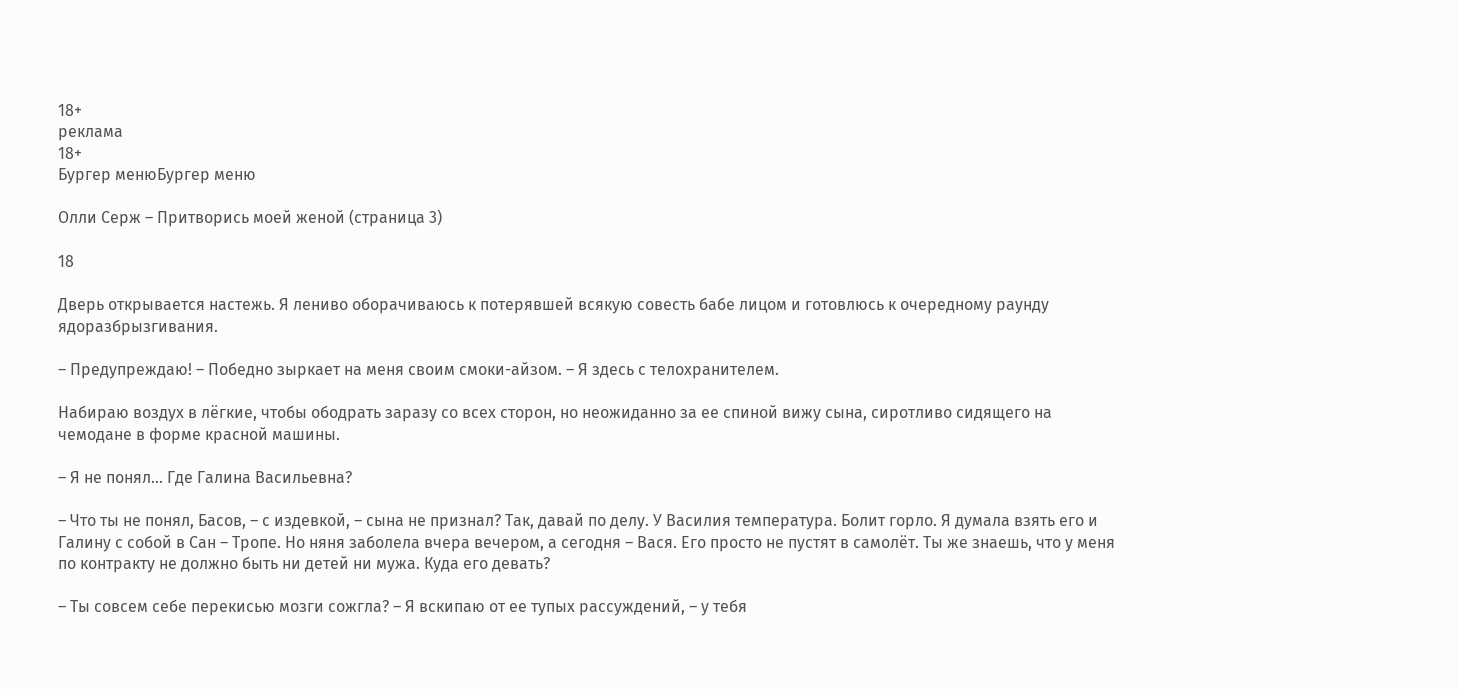18+
реклама
18+
Бургер менюБургер меню

Олли Серж – Притворись моей женой (страница 3)

18

Дверь открывается настежь. Я лениво оборачиваюсь к потерявшей всякую совесть бабе лицом и готовлюсь к очередному раунду ядоразбрызгивания.

– Предупреждаю! – Победно зыркает на меня своим смоки-айзом. – Я здесь с телохранителем.

Набираю воздух в лёгкие, чтобы ободрать заразу со всех сторон, но неожиданно за ее спиной вижу сына, сиротливо сидящего на чемодане в форме красной машины.

– Я не понял… Где Галина Васильевна?

– Что ты не понял, Басов, – с издевкой, – сына не признал? Так, давай по делу. У Василия температура. Болит горло. Я думала взять его и Галину с собой в Сан – Тропе. Но няня заболела вчера вечером, а сегодня – Вася. Его просто не пустят в самолёт. Ты же знаешь, что у меня по контракту не должно быть ни детей ни мужа. Куда его девать?

– Ты совсем себе перекисью мозги сожгла? – Я вскипаю от ее тупых рассуждений, – у тебя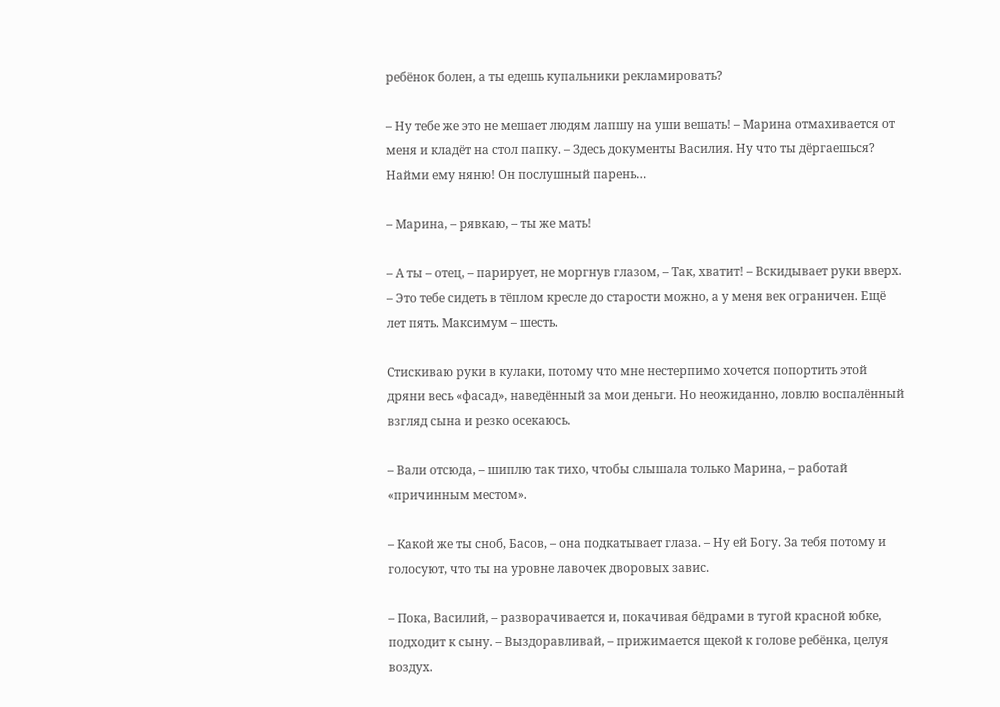ребёнок болен, а ты едешь купальники рекламировать?

– Ну тебе же это не мешает людям лапшу на уши вешать! – Марина отмахивается от меня и кладёт на стол папку. – Здесь документы Василия. Ну что ты дёргаешься? Найми ему няню! Он послушный парень…

– Марина, – рявкаю, – ты же мать!

– А ты – отец, – парирует, не моргнув глазом, – Так, хватит! – Вскидывает руки вверх. – Это тебе сидеть в тёплом кресле до старости можно, а у меня век ограничен. Ещё лет пять. Максимум – шесть.

Стискиваю руки в кулаки, потому что мне нестерпимо хочется попортить этой дряни весь «фасад», наведённый за мои деньги. Но неожиданно, ловлю воспалённый взгляд сына и резко осекаюсь.

– Вали отсюда, – шиплю так тихо, чтобы слышала только Марина, – работай «причинным местом».

– Какой же ты сноб, Басов, – она подкатывает глаза. – Ну ей Богу. За тебя потому и голосуют, что ты на уровне лавочек дворовых завис.

– Пока, Василий, – разворачивается и, покачивая бёдрами в тугой красной юбке, подходит к сыну. – Выздоравливай, – прижимается щекой к голове ребёнка, целуя воздух.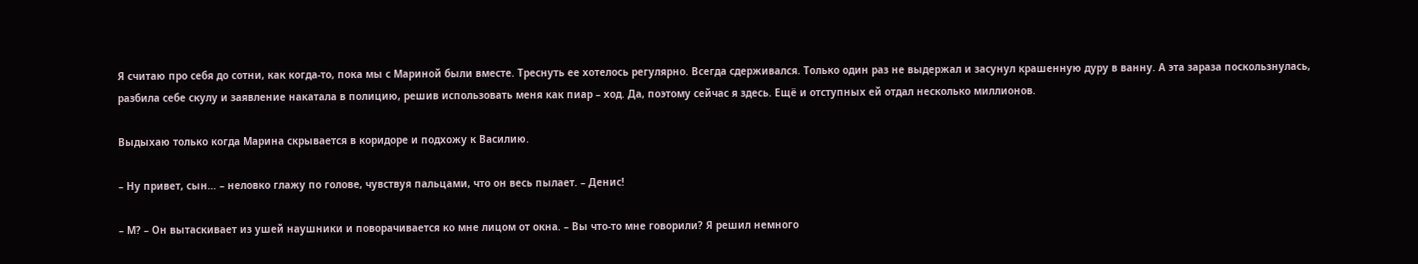Я считаю про себя до сотни, как когда-то, пока мы с Мариной были вместе. Треснуть ее хотелось регулярно. Всегда сдерживался. Только один раз не выдержал и засунул крашенную дуру в ванну. А эта зараза поскользнулась, разбила себе скулу и заявление накатала в полицию, решив использовать меня как пиар – ход. Да, поэтому сейчас я здесь. Ещё и отступных ей отдал несколько миллионов.

Выдыхаю только когда Марина скрывается в коридоре и подхожу к Василию.

– Ну привет, сын… – неловко глажу по голове, чувствуя пальцами, что он весь пылает. – Денис!

– М? – Он вытаскивает из ушей наушники и поворачивается ко мне лицом от окна. – Вы что-то мне говорили? Я решил немного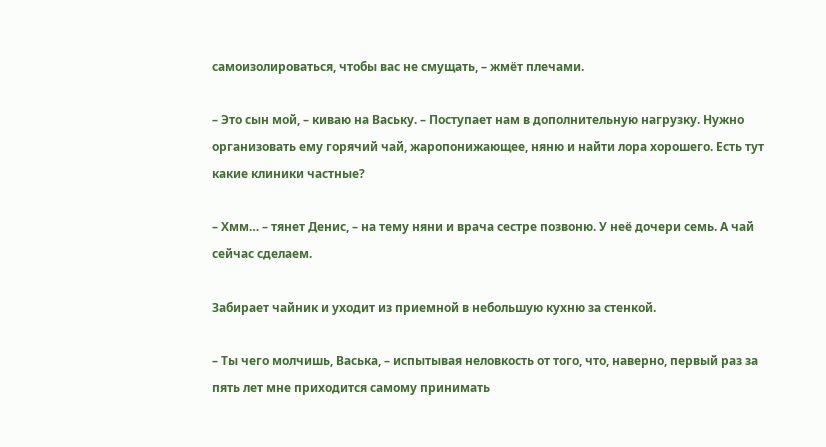самоизолироваться, чтобы вас не смущать, – жмёт плечами.

– Это сын мой, – киваю на Ваську. – Поступает нам в дополнительную нагрузку. Нужно организовать ему горячий чай, жаропонижающее, няню и найти лора хорошего. Есть тут какие клиники частные?

– Хмм… – тянет Денис, – на тему няни и врача сестре позвоню. У неё дочери семь. А чай сейчас сделаем.

Забирает чайник и уходит из приемной в небольшую кухню за стенкой.

– Ты чего молчишь, Васька, – испытывая неловкость от того, что, наверно, первый раз за пять лет мне приходится самому принимать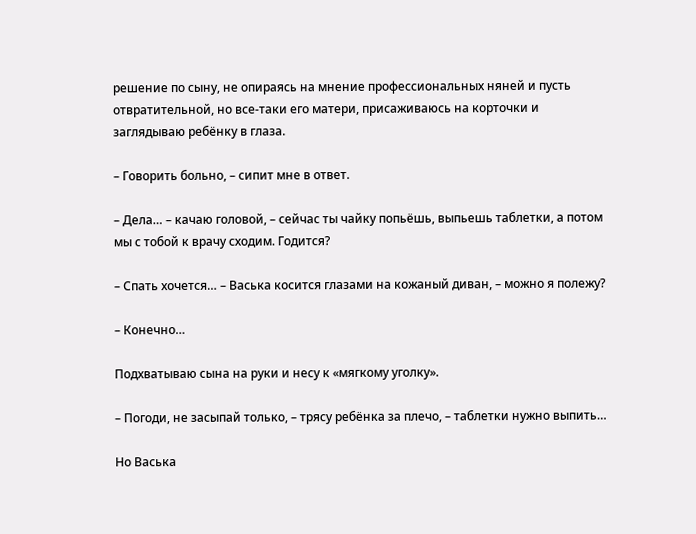решение по сыну, не опираясь на мнение профессиональных няней и пусть отвратительной, но все-таки его матери, присаживаюсь на корточки и заглядываю ребёнку в глаза.

– Говорить больно, – сипит мне в ответ.

– Дела… – качаю головой, – сейчас ты чайку попьёшь, выпьешь таблетки, а потом мы с тобой к врачу сходим. Годится?

– Спать хочется… – Васька косится глазами на кожаный диван, – можно я полежу?

– Конечно…

Подхватываю сына на руки и несу к «мягкому уголку».

– Погоди, не засыпай только, – трясу ребёнка за плечо, – таблетки нужно выпить…

Но Васька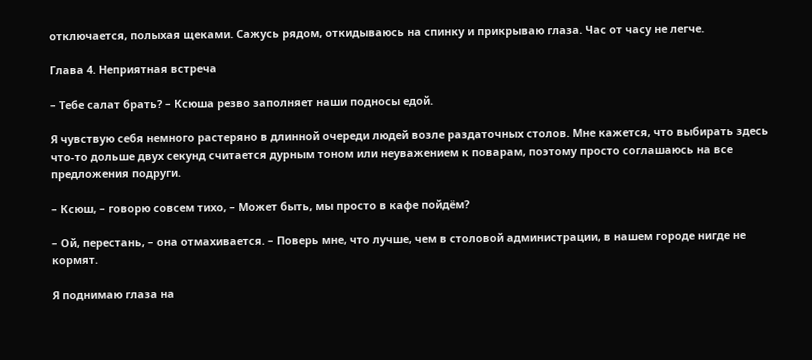отключается, полыхая щеками. Сажусь рядом, откидываюсь на спинку и прикрываю глаза. Час от часу не легче.

Глава 4. Неприятная встреча

– Тебе салат брать? – Ксюша резво заполняет наши подносы едой.

Я чувствую себя немного растеряно в длинной очереди людей возле раздаточных столов. Мне кажется, что выбирать здесь что-то дольше двух секунд считается дурным тоном или неуважением к поварам, поэтому просто соглашаюсь на все предложения подруги.

– Ксюш, – говорю совсем тихо, – Может быть, мы просто в кафе пойдём?

– Ой, перестань, – она отмахивается. – Поверь мне, что лучше, чем в столовой администрации, в нашем городе нигде не кормят.

Я поднимаю глаза на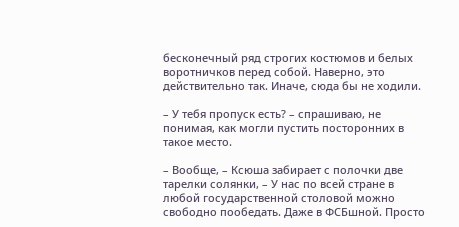бесконечный ряд строгих костюмов и белых воротничков перед собой. Наверно, это действительно так. Иначе, сюда бы не ходили.

– У тебя пропуск есть? – спрашиваю, не понимая, как могли пустить посторонних в такое место.

– Вообще, – Ксюша забирает с полочки две тарелки солянки, – У нас по всей стране в любой государственной столовой можно свободно пообедать. Даже в ФСБшной. Просто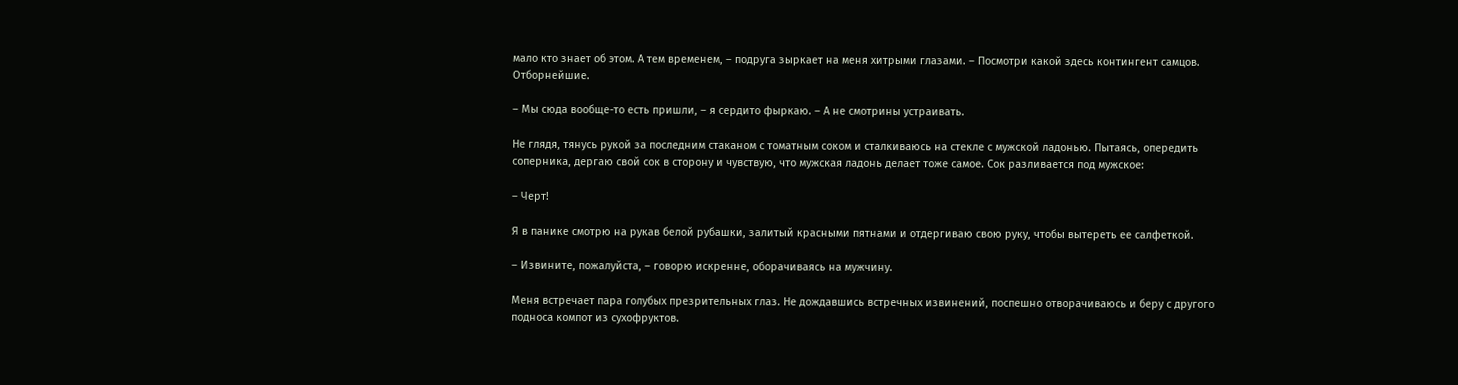мало кто знает об этом. А тем временем, – подруга зыркает на меня хитрыми глазами. – Посмотри какой здесь контингент самцов. Отборнейшие.

– Мы сюда вообще-то есть пришли, – я сердито фыркаю. – А не смотрины устраивать.

Не глядя, тянусь рукой за последним стаканом с томатным соком и сталкиваюсь на стекле с мужской ладонью. Пытаясь, опередить соперника, дергаю свой сок в сторону и чувствую, что мужская ладонь делает тоже самое. Сок разливается под мужское:

– Черт!

Я в панике смотрю на рукав белой рубашки, залитый красными пятнами и отдергиваю свою руку, чтобы вытереть ее салфеткой.

– Извините, пожалуйста, – говорю искренне, оборачиваясь на мужчину.

Меня встречает пара голубых презрительных глаз. Не дождавшись встречных извинений, поспешно отворачиваюсь и беру с другого подноса компот из сухофруктов.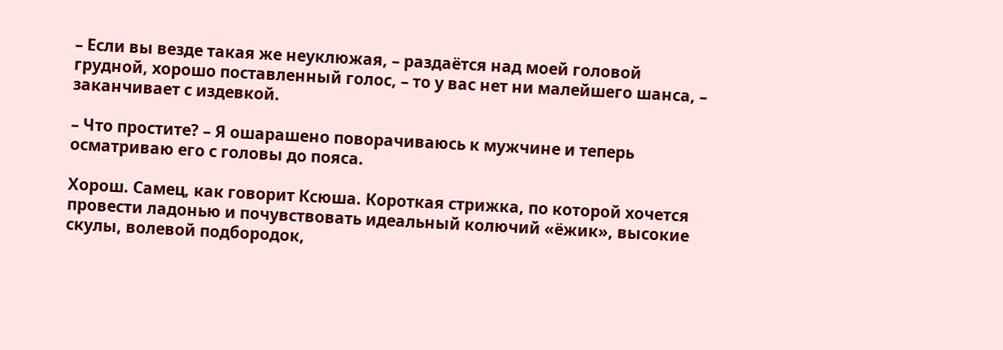– Если вы везде такая же неуклюжая, – раздаётся над моей головой грудной, хорошо поставленный голос, – то у вас нет ни малейшего шанса, – заканчивает с издевкой.

– Что простите? – Я ошарашено поворачиваюсь к мужчине и теперь осматриваю его с головы до пояса.

Хорош. Самец, как говорит Ксюша. Короткая стрижка, по которой хочется провести ладонью и почувствовать идеальный колючий «ёжик», высокие скулы, волевой подбородок,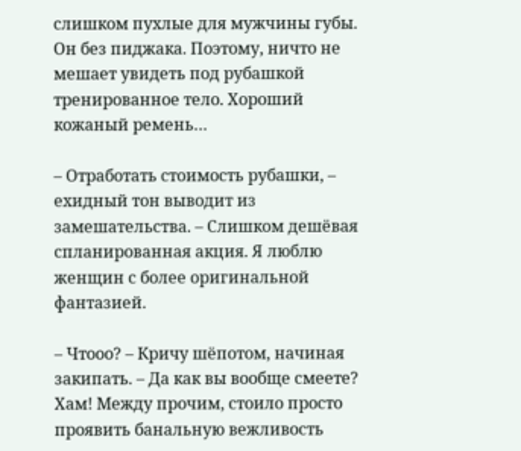слишком пухлые для мужчины губы. Он без пиджака. Поэтому, ничто не мешает увидеть под рубашкой тренированное тело. Хороший кожаный ремень…

– Отработать стоимость рубашки, – ехидный тон выводит из замешательства. – Слишком дешёвая спланированная акция. Я люблю женщин с более оригинальной фантазией.

– Чтооо? – Кричу шёпотом, начиная закипать. – Да как вы вообще смеете? Хам! Между прочим, стоило просто проявить банальную вежливость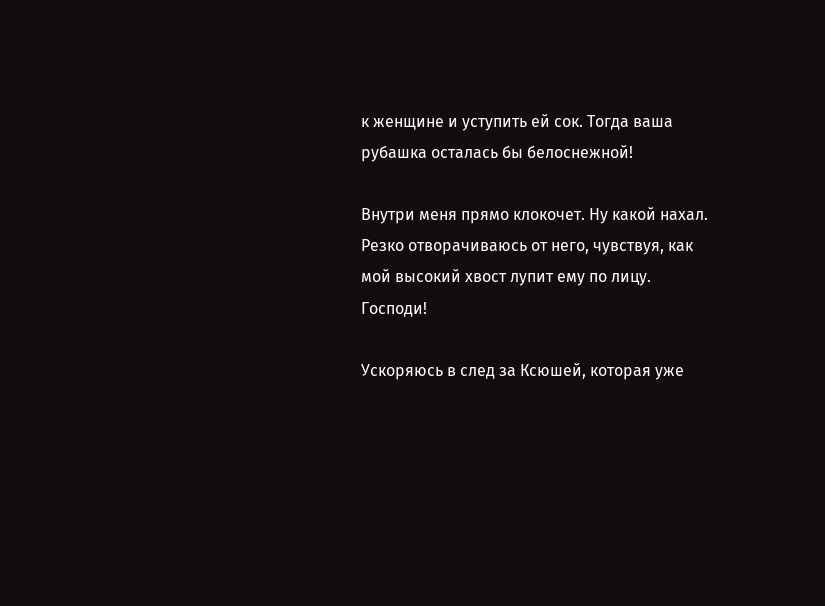к женщине и уступить ей сок. Тогда ваша рубашка осталась бы белоснежной!

Внутри меня прямо клокочет. Ну какой нахал. Резко отворачиваюсь от него, чувствуя, как мой высокий хвост лупит ему по лицу. Господи!

Ускоряюсь в след за Ксюшей, которая уже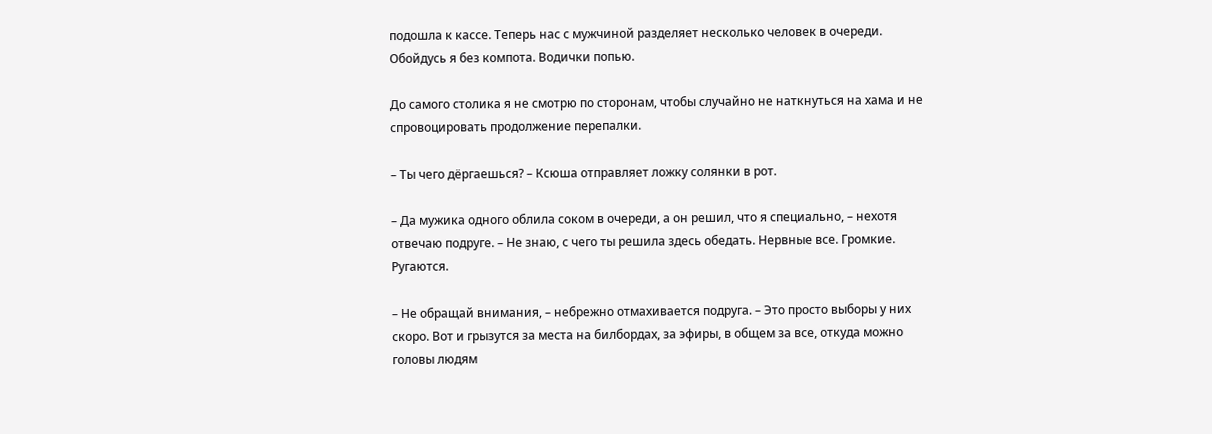подошла к кассе. Теперь нас с мужчиной разделяет несколько человек в очереди. Обойдусь я без компота. Водички попью.

До самого столика я не смотрю по сторонам, чтобы случайно не наткнуться на хама и не спровоцировать продолжение перепалки.

– Ты чего дёргаешься? – Ксюша отправляет ложку солянки в рот.

– Да мужика одного облила соком в очереди, а он решил, что я специально, – нехотя отвечаю подруге. – Не знаю, с чего ты решила здесь обедать. Нервные все. Громкие. Ругаются.

– Не обращай внимания, – небрежно отмахивается подруга. – Это просто выборы у них скоро. Вот и грызутся за места на билбордах, за эфиры, в общем за все, откуда можно головы людям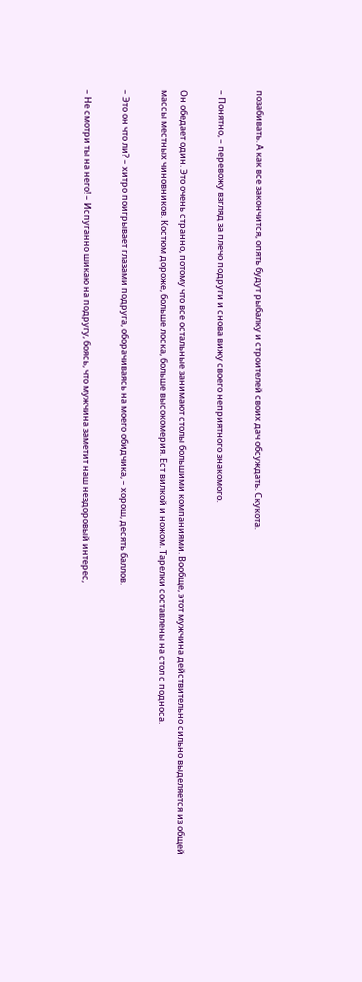позабивать. А как все закончится, опять будут рыбалку и строителей своих дач обсуждать. Скукота.

– Понятно, – перевожу взгляд за плечо подруги и снова вижу своего неприятного знакомого.

Он обедает один. Это очень странно, потому что все остальные занимают столы большими компаниями. Вообще, этот мужчина действительно сильно выделяется из общей массы местных чиновников. Костюм дороже, больше лоска, больше высокомерия. Ест вилкой и ножом. Тарелки составлены на стол с подноса.

– Это он что ли? – хитро поигрывает глазами подруга, оборачиваясь на моего обидчика, – хорош, десять баллов.

– Не смотри ты на него! – Испуганно шикаю на подругу, боясь, что мужчина заметит наш нездоровый интерес,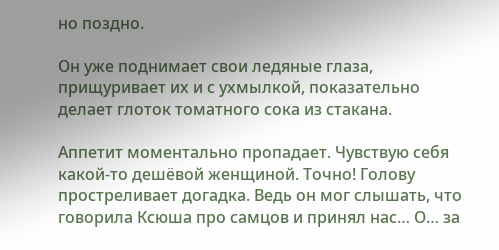но поздно.

Он уже поднимает свои ледяные глаза, прищуривает их и с ухмылкой, показательно делает глоток томатного сока из стакана.

Аппетит моментально пропадает. Чувствую себя какой-то дешёвой женщиной. Точно! Голову простреливает догадка. Ведь он мог слышать, что говорила Ксюша про самцов и принял нас… О… за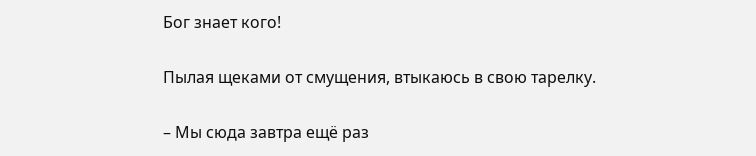Бог знает кого!

Пылая щеками от смущения, втыкаюсь в свою тарелку.

– Мы сюда завтра ещё раз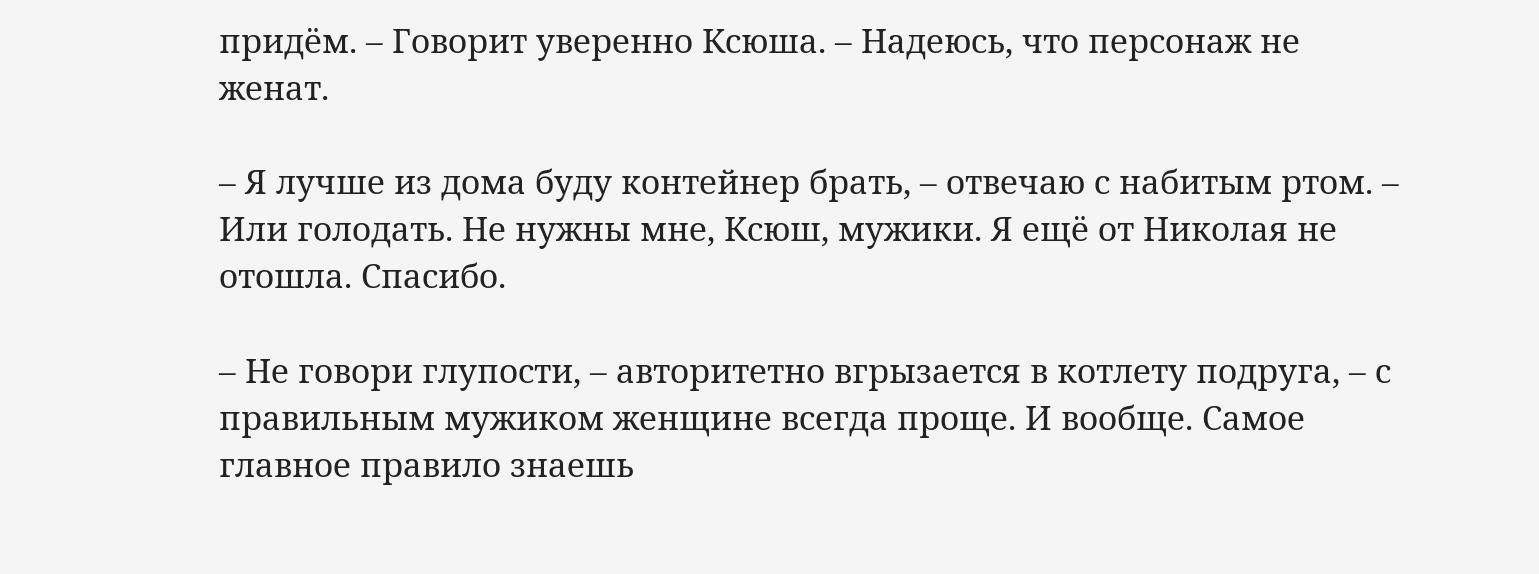придём. – Говорит уверенно Ксюша. – Надеюсь, что персонаж не женат.

– Я лучше из дома буду контейнер брать, – отвечаю с набитым ртом. – Или голодать. Не нужны мне, Ксюш, мужики. Я ещё от Николая не отошла. Спасибо.

– Не говори глупости, – авторитетно вгрызается в котлету подруга, – с правильным мужиком женщине всегда проще. И вообще. Самое главное правило знаешь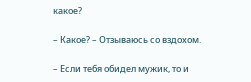какое?

– Какое? – Отзываюсь со вздохом.

– Если тебя обидел мужик, то и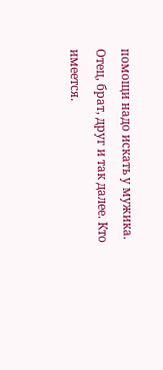помощи надо искать у мужика. Отец, брат, друг и так далее. Кто имеется.